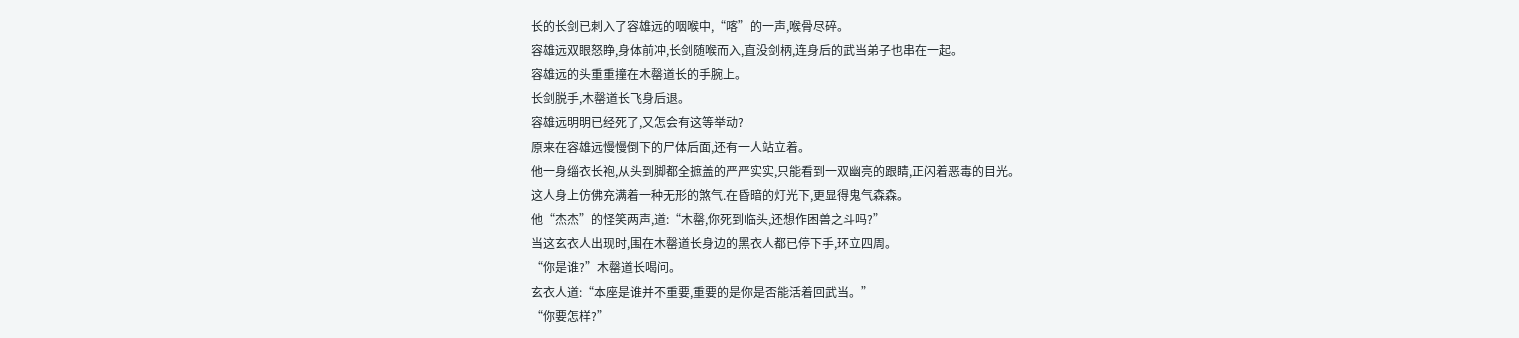长的长剑已刺入了容雄远的咽喉中,“喀”的一声,喉骨尽碎。
容雄远双眼怒睁,身体前冲,长剑随喉而入,直没剑柄,连身后的武当弟子也串在一起。
容雄远的头重重撞在木罄道长的手腕上。
长剑脱手,木罄道长飞身后退。
容雄远明明已经死了,又怎会有这等举动?
原来在容雄远慢慢倒下的尸体后面,还有一人站立着。
他一身缁衣长袍,从头到脚都全摭盖的严严实实,只能看到一双幽亮的跟睛,正闪着恶毒的目光。
这人身上仿佛充满着一种无形的煞气.在昏暗的灯光下,更显得鬼气森森。
他“杰杰”的怪笑两声,道:“木罄,你死到临头,还想作困兽之斗吗?”
当这玄衣人出现时,围在木罄道长身边的黑衣人都已停下手,环立四周。
“你是谁?”木罄道长喝问。
玄衣人道:“本座是谁并不重要,重要的是你是否能活着回武当。”
“你要怎样?”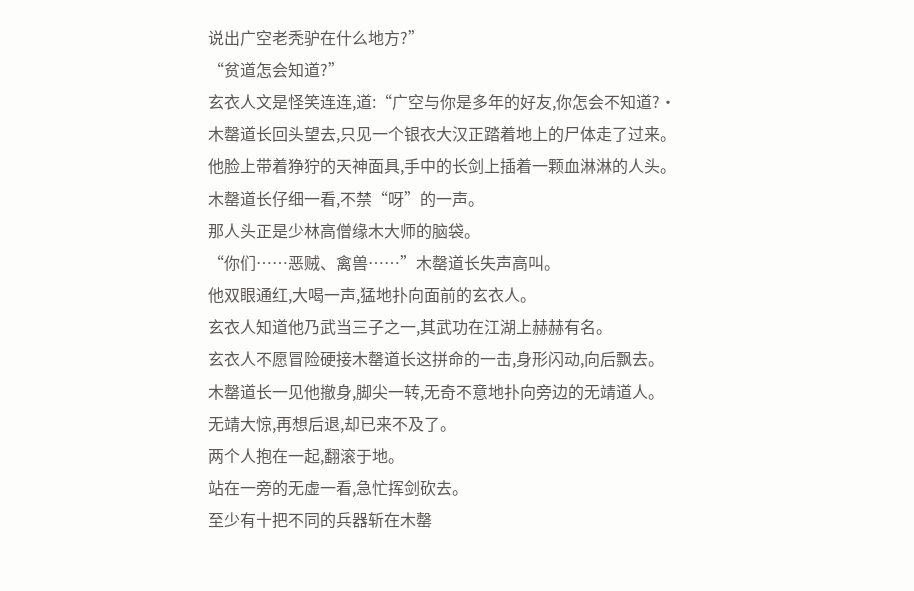说出广空老秃驴在什么地方?”
“贫道怎会知道?”
玄衣人文是怪笑连连,道:“广空与你是多年的好友,你怎会不知道?·
木罄道长回头望去,只见一个银衣大汉正踏着地上的尸体走了过来。
他脸上带着狰狞的天神面具,手中的长剑上插着一颗血淋淋的人头。
木罄道长仔细一看,不禁“呀”的一声。
那人头正是少林高僧缘木大师的脑袋。
“你们……恶贼、禽兽……”木罄道长失声高叫。
他双眼通红,大喝一声,猛地扑向面前的玄衣人。
玄衣人知道他乃武当三子之一,其武功在江湖上赫赫有名。
玄衣人不愿冒险硬接木罄道长这拼命的一击,身形闪动,向后飘去。
木罄道长一见他撤身,脚尖一转,无奇不意地扑向旁边的无靖道人。
无靖大惊,再想后退,却已来不及了。
两个人抱在一起,翻滚于地。
站在一旁的无虚一看,急忙挥剑砍去。
至少有十把不同的兵器斩在木罄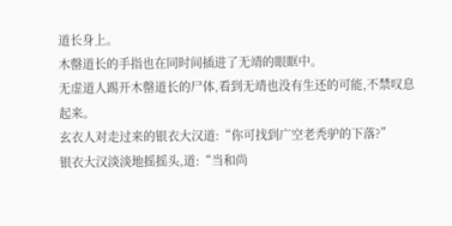道长身上。
木罄道长的手指也在同时间插进了无靖的眼眶中。
无虚道人踢开木罄道长的尸体,看到无靖也没有生还的可能,不禁叹息起来。
玄衣人对走过来的银衣大汉道:“你可找到广空老秃驴的下落?”
银衣大汉淡淡地摇摇头,道:“当和尚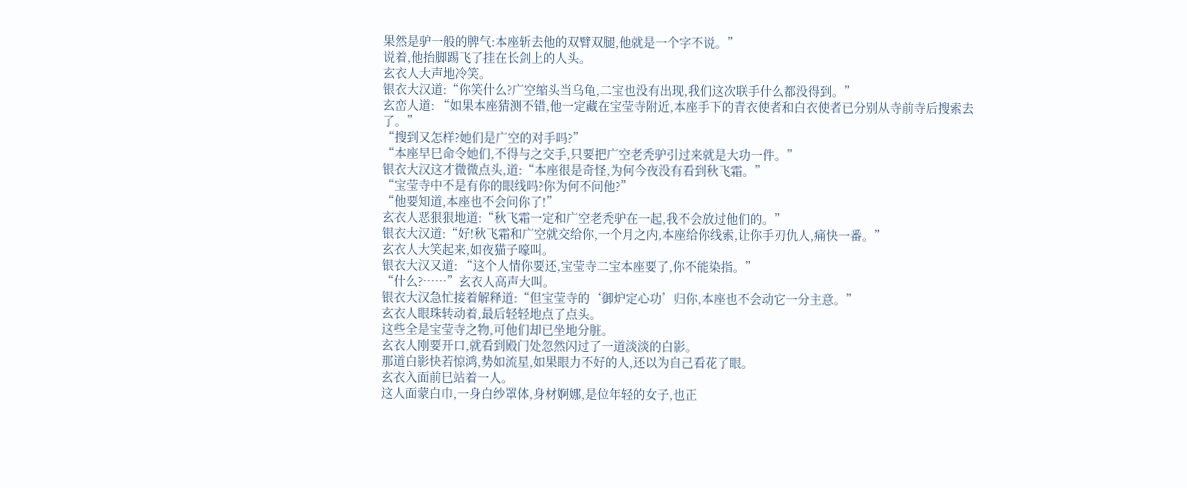果然是驴一般的脾气:本座斩去他的双臂双腿,他就是一个字不说。”
说着,他抬脚踢飞了挂在长剑上的人头。
玄衣人大声地冷笑。
银衣大汉道:“你笑什么?广空缩头当乌龟,二宝也没有出现,我们这次联手什么都没得到。”
玄峦人道: “如果本座猜测不错,他一定藏在宝莹寺附近,本座手下的青衣使者和白衣使者已分别从寺前寺后搜索去了。”
“搜到又怎样?她们是广空的对手吗?”
“本座早巳命令她们,不得与之交手,只要把广空老秃驴引过来就是大功一件。”
银衣大汉这才微微点头,道:“本座很是奇怪,为何今夜没有看到秋飞霜。”
“宝莹寺中不是有你的眼线吗?你为何不问他?”
“他要知道,本座也不会问你了!”
玄衣人恶狠狠地道:“秋飞霜一定和广空老秃驴在一起,我不会放过他们的。”
银衣大汉道:“好!秋飞霜和广空就交给你,一个月之内,本座给你线索,让你手刃仇人,痛快一番。”
玄衣人大笑起来,如夜猫子嚎叫。
银衣大汉又道: “这个人情你要还,宝莹寺二宝本座要了,你不能染指。”
“什么?……”玄衣人高声大叫。
银衣大汉急忙接着解释道:“但宝莹寺的‘御炉定心功’归你,本座也不会动它一分主意。”
玄衣人眼珠转动着,最后轻轻地点了点头。
这些全是宝莹寺之物,可他们却已坐地分脏。
玄衣人刚要开口,就看到殿门处忽然闪过了一道淡淡的白影。
那道白影快若惊鸿,势如流星,如果眼力不好的人,还以为自己看花了眼。
玄衣入面前巳站着一人。
这人面蒙白巾,一身白纱罩体,身材婀娜,是位年轻的女子,也正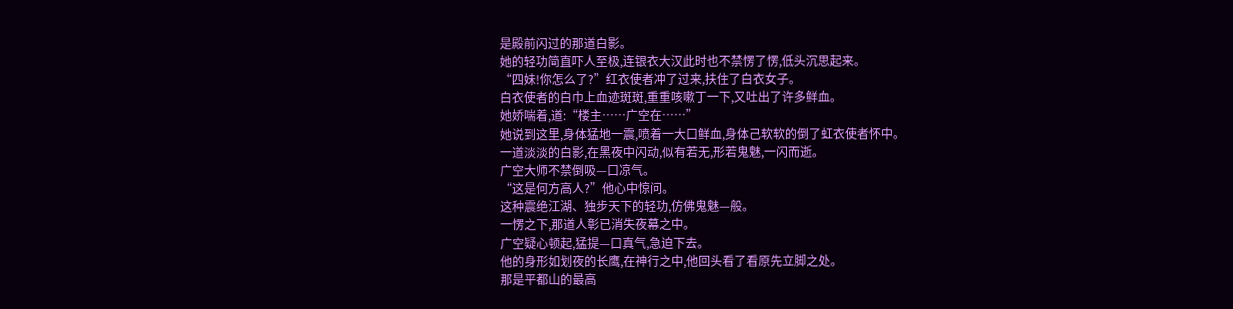是殿前闪过的那道白影。
她的轻功简直吓人至极,连银衣大汉此时也不禁愣了愣,低头沉思起来。
“四妹!你怎么了?”红衣使者冲了过来,扶住了白衣女子。
白衣使者的白巾上血迹斑斑,重重咳嗽丁一下,又吐出了许多鲜血。
她娇喘着,道:“楼主……广空在……”
她说到这里,身体猛地一震,喷着一大口鲜血,身体己软软的倒了虹衣使者怀中。
一道淡淡的白影,在黑夜中闪动,似有若无,形若鬼魅,一闪而逝。
广空大师不禁倒吸—口凉气。
“这是何方高人?”他心中惊问。
这种震绝江湖、独步天下的轻功,仿佛鬼魅—般。
一愣之下,那道人彰已消失夜幕之中。
广空疑心顿起,猛提—口真气,急迫下去。
他的身形如划夜的长鹰,在神行之中,他回头看了看原先立脚之处。
那是平都山的最高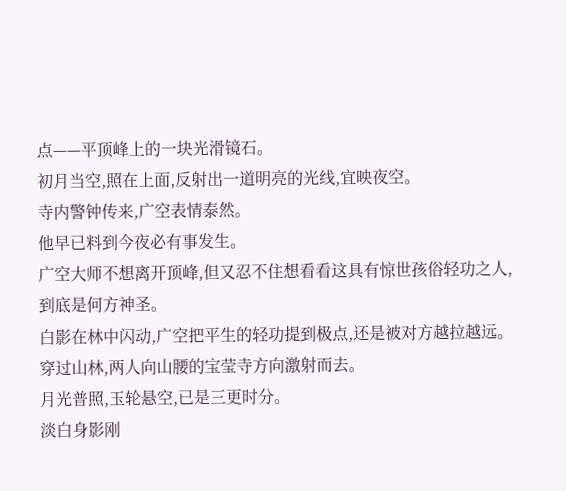点——平顶峰上的一块光滑镜石。
初月当空,照在上面,反射出一道明亮的光线,宜映夜空。
寺内警钟传来,广空表情泰然。
他早已料到今夜必有事发生。
广空大师不想离开顶峰,但又忍不住想看看这具有惊世孩俗轻功之人,到底是何方神圣。
白影在林中闪动,广空把平生的轻功提到极点,还是被对方越拉越远。
穿过山林,两人向山腰的宝莹寺方向激射而去。
月光普照,玉轮悬空,已是三更时分。
淡白身影刚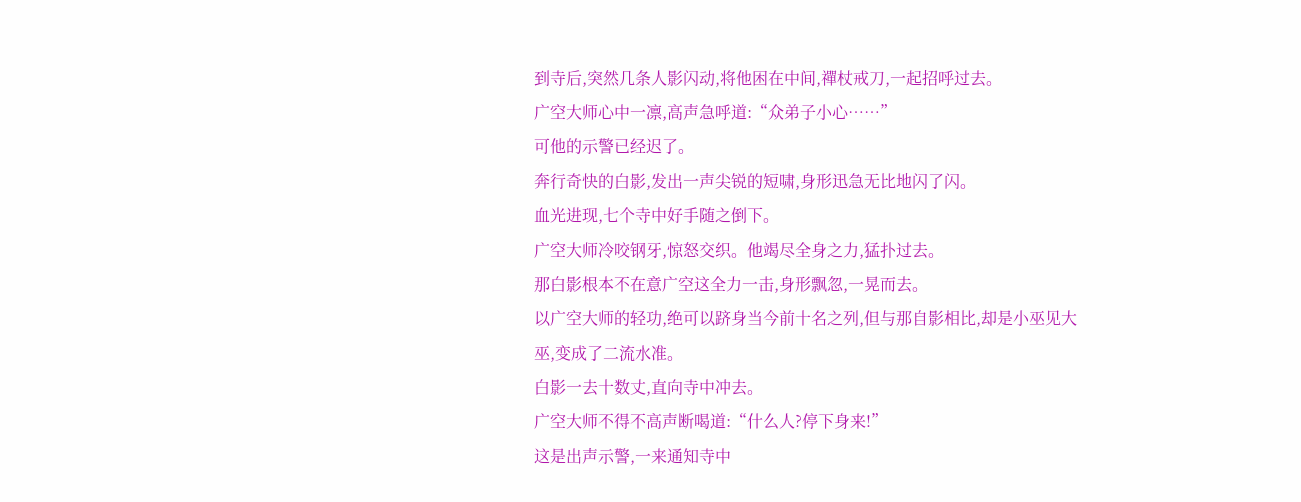到寺后,突然几条人影闪动,将他困在中间,禪杖戒刀,一起招呼过去。
广空大师心中一凛,高声急呼道:“众弟子小心……”
可他的示警已经迟了。
奔行奇快的白影,发出一声尖锐的短啸,身形迅急无比地闪了闪。
血光进现,七个寺中好手随之倒下。
广空大师冷咬钢牙,惊怒交织。他竭尽全身之力,猛扑过去。
那白影根本不在意广空这全力一击,身形飘忽,一晃而去。
以广空大师的轻功,绝可以跻身当今前十名之列,但与那自影相比,却是小巫见大巫,变成了二流水准。
白影一去十数丈,直向寺中冲去。
广空大师不得不高声断喝道:“什么人?停下身来!”
这是出声示警,一来通知寺中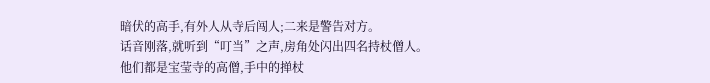暗伏的高手,有外人从寺后闯人;二来是警告对方。
话音刚落,就听到“叮当”之声,房角处闪出四名持杖僧人。
他们都是宝莹寺的高僧,手中的掸杖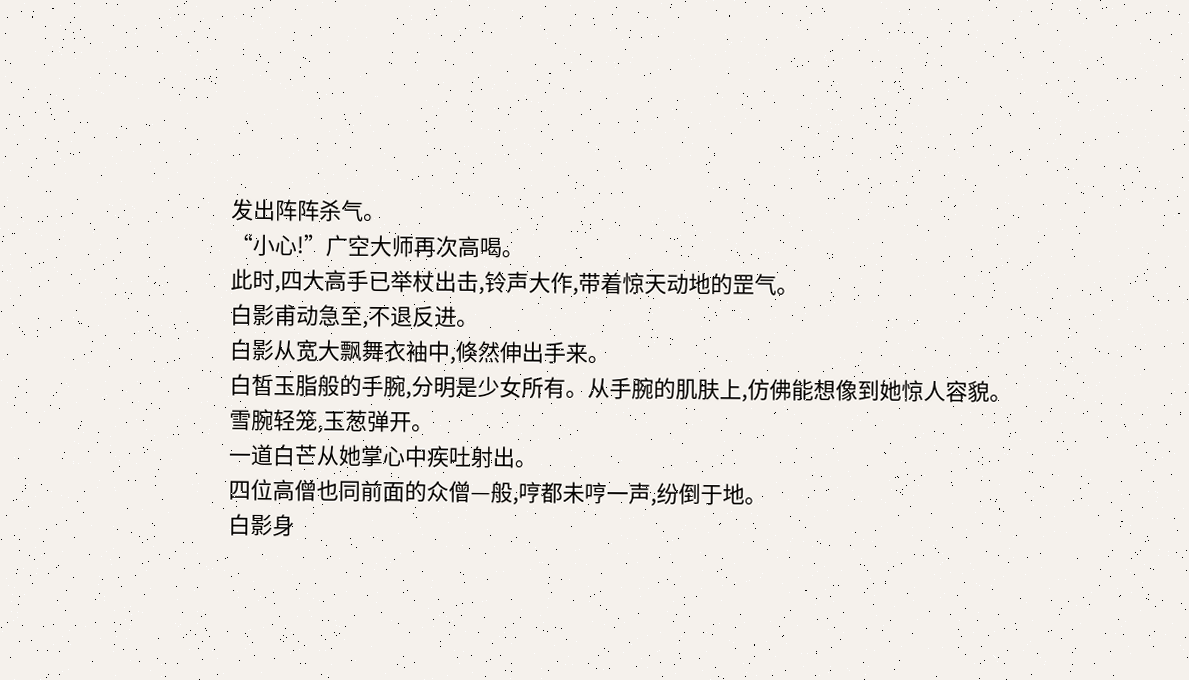发出阵阵杀气。
“小心!”广空大师再次高喝。
此时,四大高手已举杖出击,铃声大作,带着惊天动地的罡气。
白影甫动急至,不退反进。
白影从宽大飘舞衣袖中,倏然伸出手来。
白皙玉脂般的手腕,分明是少女所有。从手腕的肌肤上,仿佛能想像到她惊人容貌。
雪腕轻笼,玉葱弹开。
一道白芒从她掌心中疾吐射出。
四位高僧也同前面的众僧—般,哼都未哼一声,纷倒于地。
白影身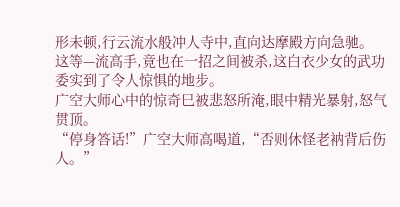形未顿,行云流水般冲人寺中,直向达摩殿方向急驰。
这等—流高手,竟也在一招之间被杀,这白衣少女的武功委实到了令人惊惧的地步。
广空大师心中的惊奇巳被悲怒所淹,眼中精光暴射,怒气贯顶。
“停身答话!”广空大师高喝道,“否则休怪老衲背后伤人。”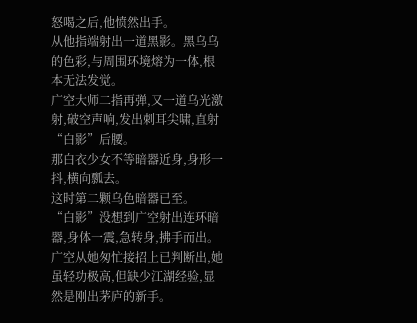怒喝之后,他愤然出手。
从他指端射出一道黑影。黑乌乌的色彩,与周围环境熔为一体,根本无法发觉。
广空大师二指再弹,又一道乌光激射,破空声响,发出刺耳尖啸,直射“白影”后腰。
那白衣少女不等暗器近身,身形一抖,横向瓢去。
这时第二颗乌色暗器已至。
“白影”没想到广空射出连环暗器,身体一震,急转身,拂手而出。
广空从她匆忙接招上已判断出,她虽轻功极高,但缺少江湖经验,显然是刚出茅庐的新手。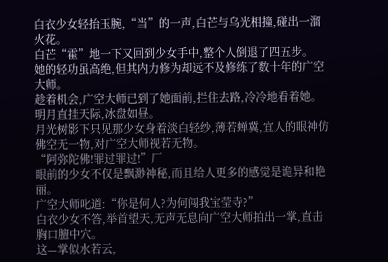白衣少女轻抬玉腕,“当”的一声,白芒与乌光相撞,碰出一溜火花。
白芒“霍”地一下又回到少女手中,整个人倒退了四五步。
她的轻功虽高绝,但其内力修为却远不及修练了数十年的广空大师。
趁着机会,广空大师已到了她面前,拦住去路,冷冷地看着她。
明月直挂天际,冰盘如昼。
月光树影下只见那少女身着淡白轻纱,薄若蝉冀,宜人的眼神仿佛空无一物,对广空大师视若无物。
“阿弥陀佛!罪过罪过!”厂
眼前的少女不仅是飘渺神秘,而且给人更多的感觉是诡异和艳丽。
广空大师叱道:“你是何人?为何闯我宝莹寺?”
白衣少女不答,举首望天,无声无息向广空大师拍出一掌,直击胸口膻中穴。
这—掌似水若云,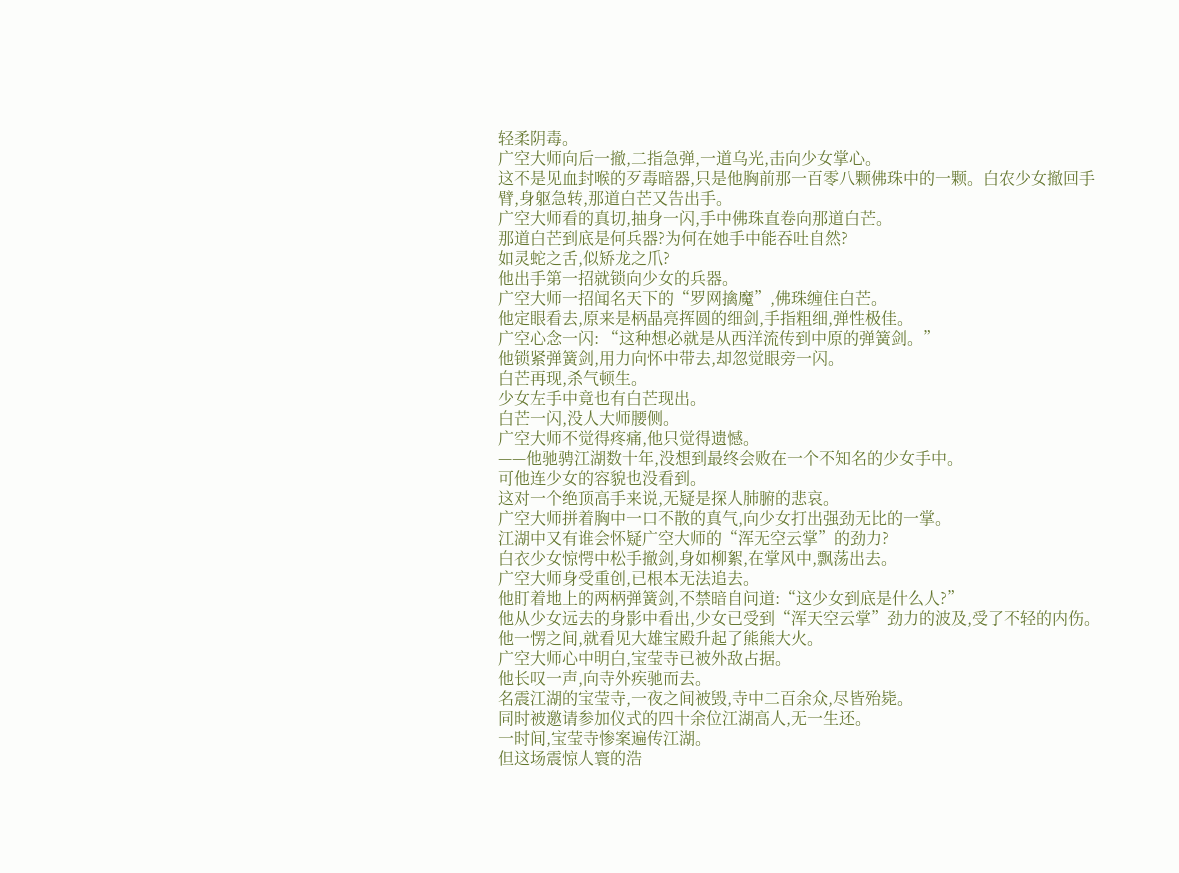轻柔阴毒。
广空大师向后一撤,二指急弹,一道乌光,击向少女掌心。
这不是见血封喉的歹毒暗器,只是他胸前那一百零八颗佛珠中的一颗。白农少女撤回手臂,身躯急转,那道白芒又告出手。
广空大师看的真切,抽身一闪,手中佛珠直卷向那道白芒。
那道白芒到底是何兵器?为何在她手中能吞吐自然?
如灵蛇之舌,似矫龙之爪?
他出手第一招就锁向少女的兵器。
广空大师一招闻名天下的“罗网擒魔”,佛珠缠住白芒。
他定眼看去,原来是柄晶亮挥圆的细剑,手指粗细,弹性极佳。
广空心念一闪: “这种想必就是从西洋流传到中原的弹簧剑。”
他锁紧弹簧剑,用力向怀中带去,却忽觉眼旁一闪。
白芒再现,杀气顿生。
少女左手中竟也有白芒现出。
白芒一闪,没人大师腰侧。
广空大师不觉得疼痛,他只觉得遗憾。
——他驰骋江湖数十年,没想到最终会败在一个不知名的少女手中。
可他连少女的容貌也没看到。
这对一个绝顶高手来说,无疑是探人肺腑的悲哀。
广空大师拼着胸中一口不散的真气,向少女打出强劲无比的一掌。
江湖中又有谁会怀疑广空大师的“浑无空云掌”的劲力?
白衣少女惊愕中松手撤剑,身如柳絮,在掌风中,飘荡出去。
广空大师身受重创,已根本无法追去。
他盯着地上的两柄弹簧剑,不禁暗自问道:“这少女到底是什么人?”
他从少女远去的身影中看出,少女已受到“浑天空云掌”劲力的波及,受了不轻的内伤。
他一愣之间,就看见大雄宝殿升起了熊熊大火。
广空大师心中明白,宝莹寺已被外敌占据。
他长叹一声,向寺外疾驰而去。
名震江湖的宝莹寺,一夜之间被毁,寺中二百余众,尽皆殆毙。
同时被邀请参加仪式的四十余位江湖高人,无一生还。
一时间,宝莹寺惨案遍传江湖。
但这场震惊人寰的浩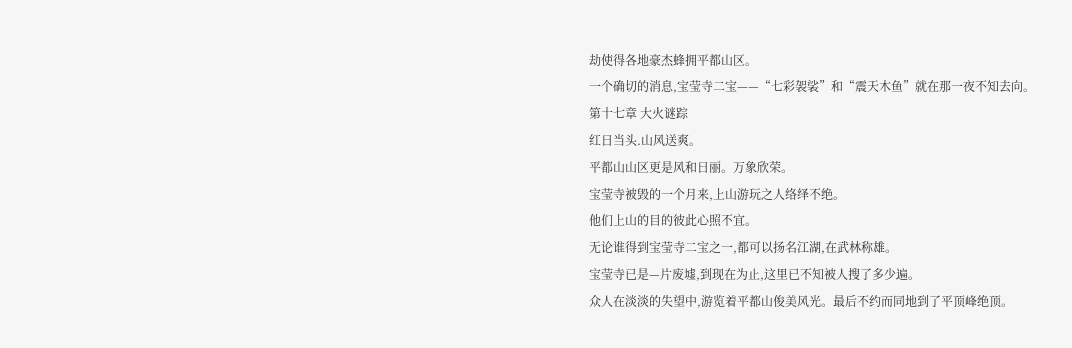劫使得各地豪杰蜂拥平都山区。
一个确切的消息,宝莹寺二宝——“七彩袈裟”和“震天木鱼”就在那一夜不知去向。
第十七章 大火谜踪
红日当头.山风送爽。
平都山山区更是风和日丽。万象欣荣。
宝莹寺被毁的一个月来,上山游玩之人络绎不绝。
他们上山的目的彼此心照不宜。
无论谁得到宝莹寺二宝之一,都可以扬名江湖,在武林称雄。
宝莹寺已是—片废墟,到现在为止,这里已不知被人搜了多少遍。
众人在淡淡的失望中,游览着平都山俊美风光。最后不约而同地到了平顶峰绝顶。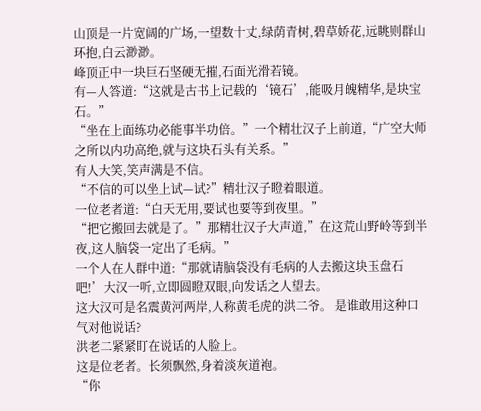山顶是一片宽阔的广场,一望数十丈,绿荫青树,碧草娇花,远眺则群山环抱,白云渺渺。
峰顶正中一块巨石坚硬无摧,石面光滑若镜。
有—人答道:“这就是古书上记载的‘镜石’,能吸月魄精华,是块宝石。”
“坐在上面练功必能事半功倍。”一个精壮汉子上前道,“广空大师之所以内功高绝,就与这块石头有关系。”
有人大笑,笑声满是不信。
“不信的可以坐上试—试?”精壮汉子瞪着眼道。
一位老者道:“白天无用,要试也要等到夜里。”
“把它搬回去就是了。”那精壮汉子大声道,”在这荒山野岭等到半夜,这人脑袋一定出了毛病。”
一个人在人群中道:“那就请脑袋没有毛病的人去搬这块玉盘石吧!’大汉一听,立即圆瞪双眼,向发话之人望去。
这大汉可是名震黄河两岸,人称黄毛虎的洪二爷。 是谁敢用这种口气对他说话?
洪老二紧紧盯在说话的人脸上。
这是位老者。长须飘然,身着淡灰道袍。
“你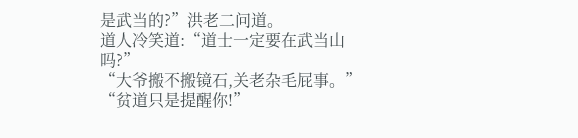是武当的?”洪老二问道。
道人冷笑道:“道士一定要在武当山吗?”
“大爷搬不搬镜石,关老杂毛屁事。”
“贫道只是提醒你!”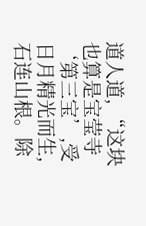道人道, “这块也算是宝莹寺‘第三宝’,受日月精光而生,石连山根。除